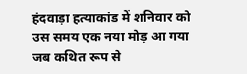हंदवाड़ा हत्याकांड में शनिवार को उस समय एक नया मोड़ आ गया जब कथित रूप से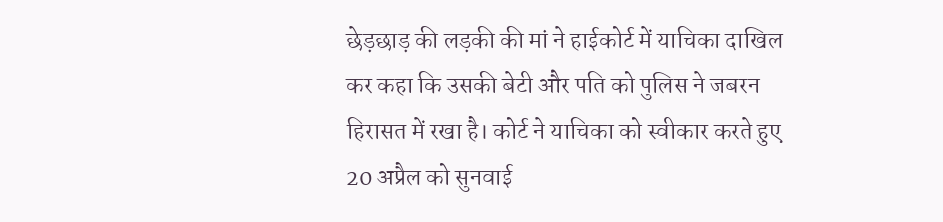छेड़छाड़ की लड़की की मां ने हाईकोर्ट में याचिका दाखिल कर कहा कि उसकी बेटी और पति को पुलिस ने जबरन हिरासत में रखा है। कोर्ट ने याचिका को स्वीकार करते हुए 20 अप्रैल को सुनवाई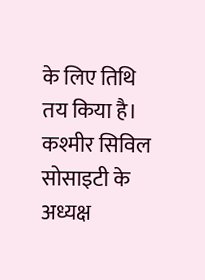के लिए तिथि तय किया है।
कश्मीर सिविल सोसाइटी के अध्यक्ष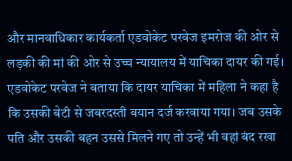और मानवाधिकार कार्यकर्ता एडवोकेट परवेज इमरोज की ओर से लड़की की मां की ओर से उच्च न्यायालय में याचिका दायर की गई। एडवोकेट परवेज ने बताया कि दायर याचिका में महिला ने कहा है कि उसकी बेटी से जबरदस्ती बयान दर्ज करवाया गया। जब उसके पति और उसकी बहन उससे मिलने गए तो उन्हें भी वहां बंद रखा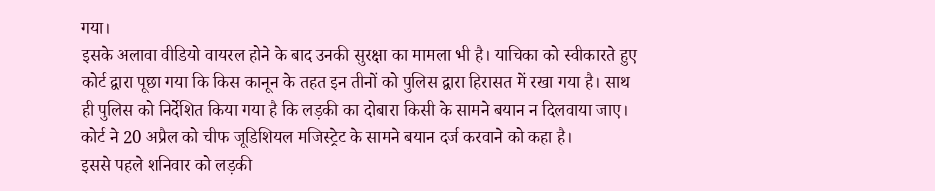गया।
इसके अलावा वीडियो वायरल होने के बाद उनकी सुरक्षा का मामला भी है। याचिका को स्वीकारते हुए कोर्ट द्वारा पूछा गया कि किस कानून के तहत इन तीनों को पुलिस द्वारा हिरासत में रखा गया है। साथ ही पुलिस को निर्देशित किया गया है कि लड़की का दोबारा किसी के सामने बयान न दिलवाया जाए। कोर्ट ने 20 अप्रैल को चीफ जूडिशियल मजिस्ट्रेट के सामने बयान दर्ज करवाने को कहा है।
इससे पहले शनिवार को लड़की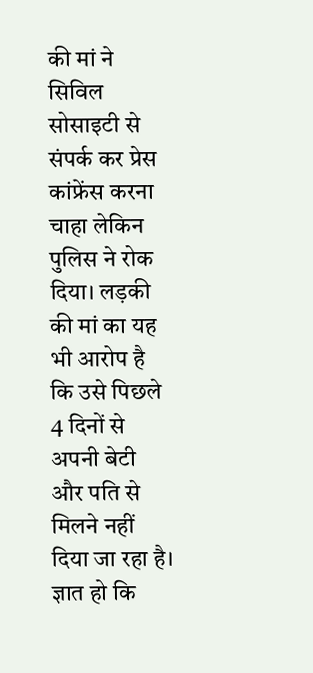की मां ने सिविल सोसाइटी से संपर्क कर प्रेस कांफ्रेंस करना चाहा लेकिन पुलिस ने रोक दिया। लड़की की मां का यह भी आरोप है कि उसे पिछले 4 दिनों से अपनी बेटी और पति से मिलने नहीं दिया जा रहा है। ज्ञात हो कि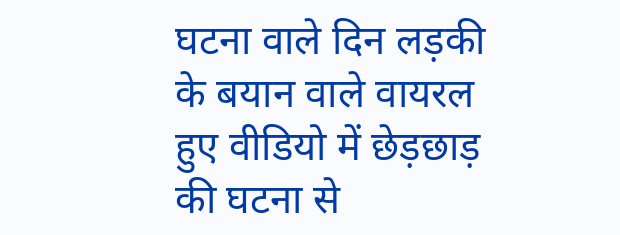घटना वाले दिन लड़की के बयान वाले वायरल हुए वीडियो में छेड़छाड़ की घटना से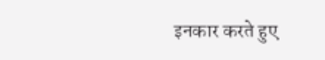इनकार करते हुए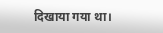दिखाया गया था।